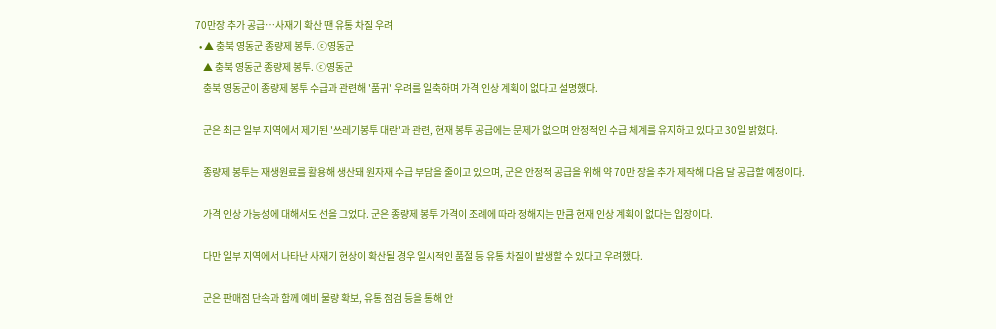70만장 추가 공급…사재기 확산 땐 유통 차질 우려
  • ▲ 충북 영동군 종량제 봉투. ⓒ영동군
    ▲ 충북 영동군 종량제 봉투. ⓒ영동군
    충북 영동군이 종량제 봉투 수급과 관련해 '품귀' 우려를 일축하며 가격 인상 계획이 없다고 설명했다.

    군은 최근 일부 지역에서 제기된 '쓰레기봉투 대란'과 관련, 현재 봉투 공급에는 문제가 없으며 안정적인 수급 체계를 유지하고 있다고 30일 밝혔다.

    종량제 봉투는 재생원료를 활용해 생산돼 원자재 수급 부담을 줄이고 있으며, 군은 안정적 공급을 위해 약 70만 장을 추가 제작해 다음 달 공급할 예정이다.

    가격 인상 가능성에 대해서도 선을 그었다. 군은 종량제 봉투 가격이 조례에 따라 정해지는 만큼 현재 인상 계획이 없다는 입장이다.

    다만 일부 지역에서 나타난 사재기 현상이 확산될 경우 일시적인 품절 등 유통 차질이 발생할 수 있다고 우려했다.

    군은 판매점 단속과 함께 예비 물량 확보, 유통 점검 등을 통해 안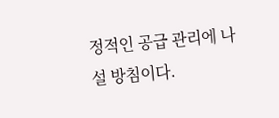정적인 공급 관리에 나설 방침이다.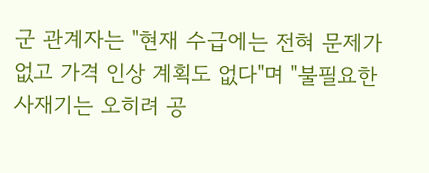군 관계자는 "현재 수급에는 전혀 문제가 없고 가격 인상 계획도 없다"며 "불필요한 사재기는 오히려 공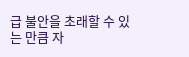급 불안을 초래할 수 있는 만큼 자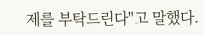제를 부탁드린다"고 말했다.